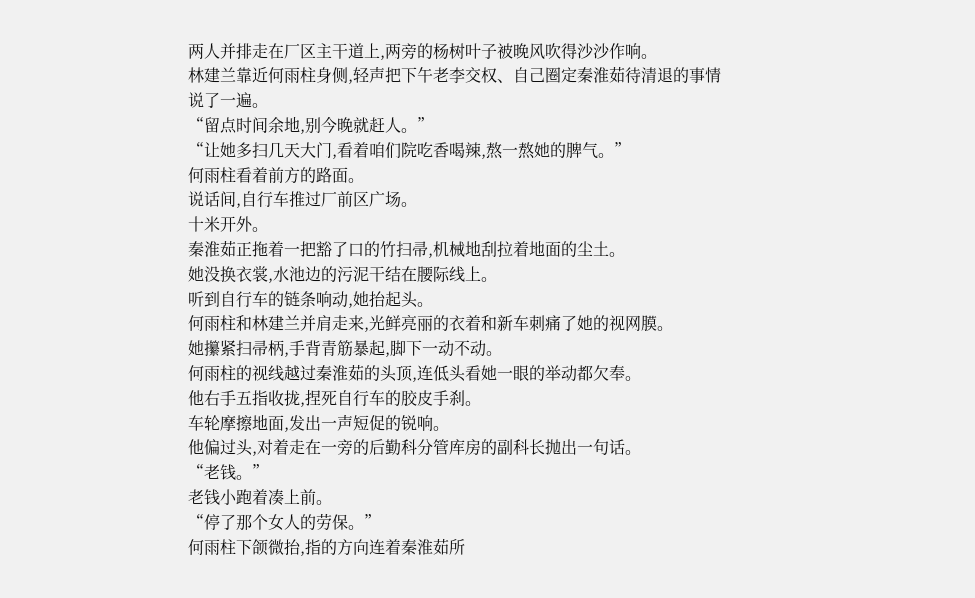两人并排走在厂区主干道上,两旁的杨树叶子被晚风吹得沙沙作响。
林建兰靠近何雨柱身侧,轻声把下午老李交权、自己圈定秦淮茹待清退的事情说了一遍。
“留点时间余地,别今晚就赶人。”
“让她多扫几天大门,看着咱们院吃香喝辣,熬一熬她的脾气。”
何雨柱看着前方的路面。
说话间,自行车推过厂前区广场。
十米开外。
秦淮茹正拖着一把豁了口的竹扫帚,机械地刮拉着地面的尘土。
她没换衣裳,水池边的污泥干结在腰际线上。
听到自行车的链条响动,她抬起头。
何雨柱和林建兰并肩走来,光鲜亮丽的衣着和新车刺痛了她的视网膜。
她攥紧扫帚柄,手背青筋暴起,脚下一动不动。
何雨柱的视线越过秦淮茹的头顶,连低头看她一眼的举动都欠奉。
他右手五指收拢,捏死自行车的胶皮手刹。
车轮摩擦地面,发出一声短促的锐响。
他偏过头,对着走在一旁的后勤科分管库房的副科长抛出一句话。
“老钱。”
老钱小跑着凑上前。
“停了那个女人的劳保。”
何雨柱下颌微抬,指的方向连着秦淮茹所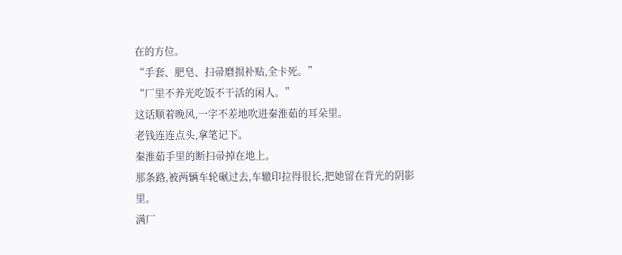在的方位。
“手套、肥皂、扫帚磨损补贴,全卡死。”
“厂里不养光吃饭不干活的闲人。”
这话顺着晚风,一字不差地吹进秦淮茹的耳朵里。
老钱连连点头,拿笔记下。
秦淮茹手里的断扫帚掉在地上。
那条路,被两辆车轮碾过去,车辙印拉得很长,把她留在背光的阴影里。
满厂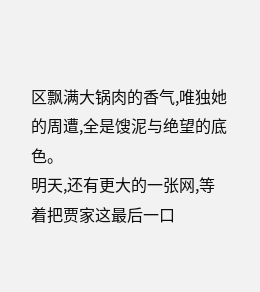区飘满大锅肉的香气,唯独她的周遭,全是馊泥与绝望的底色。
明天,还有更大的一张网,等着把贾家这最后一口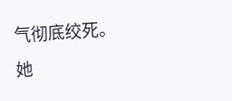气彻底绞死。
她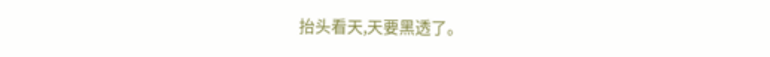抬头看天,天要黑透了。